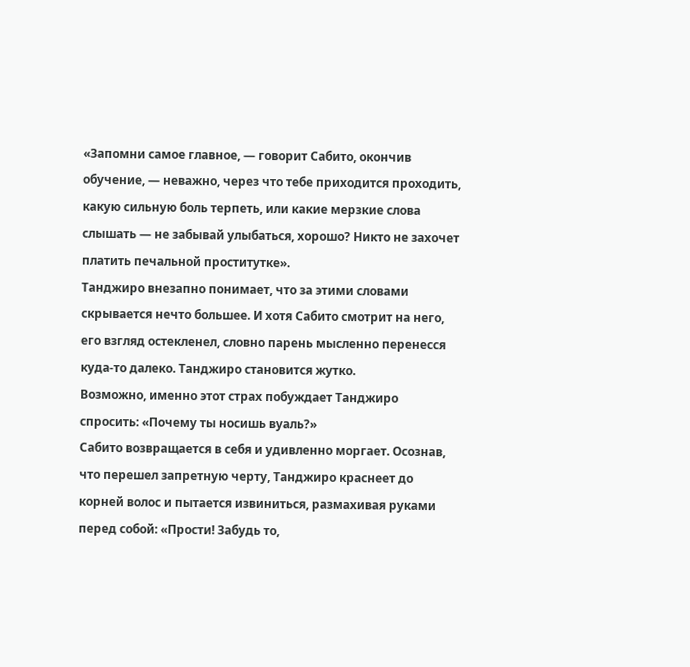«Запомни самое главное, — говорит Сабито, окончив обучение, — неважно, через что тебе приходится проходить, какую сильную боль терпеть, или какие мерзкие слова слышать — не забывай улыбаться, хорошо? Никто не захочет платить печальной проститутке».
Танджиро внезапно понимает, что за этими словами скрывается нечто большее. И хотя Сабито смотрит на него, его взгляд остекленел, словно парень мысленно перенесся куда-то далеко. Танджиро становится жутко.
Возможно, именно этот страх побуждает Танджиро спросить: «Почему ты носишь вуаль?»
Сабито возвращается в себя и удивленно моргает. Осознав, что перешел запретную черту, Танджиро краснеет до корней волос и пытается извиниться, размахивая руками перед собой: «Прости! Забудь то,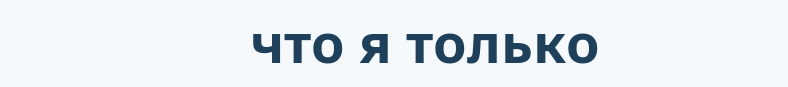что я только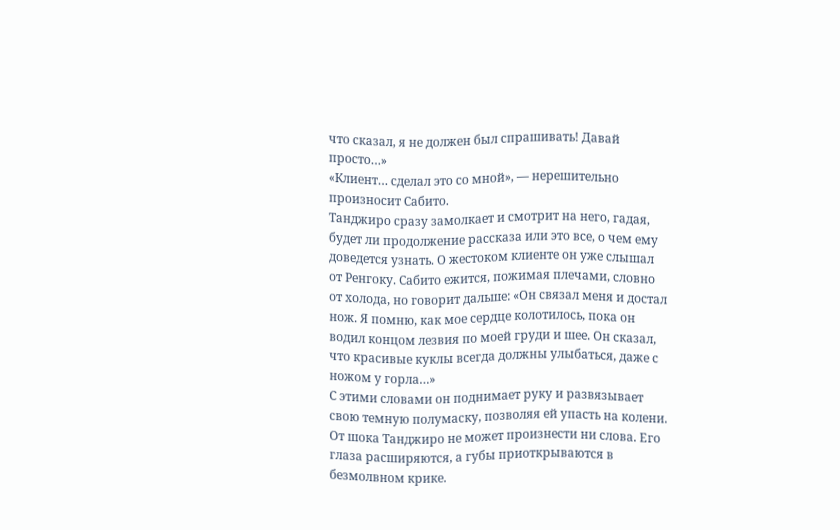что сказал, я не должен был спрашивать! Давай просто…»
«Клиент… сделал это со мной», — нерешительно произносит Сабито.
Танджиро сразу замолкает и смотрит на него, гадая, будет ли продолжение рассказа или это все, о чем ему доведется узнать. О жестоком клиенте он уже слышал от Ренгоку. Сабито ежится, пожимая плечами, словно от холода, но говорит дальше: «Он связал меня и достал нож. Я помню, как мое сердце колотилось, пока он водил концом лезвия по моей груди и шее. Он сказал, что красивые куклы всегда должны улыбаться, даже с ножом у горла…»
С этими словами он поднимает руку и развязывает свою темную полумаску, позволяя ей упасть на колени. От шока Танджиро не может произнести ни слова. Его глаза расширяются, а губы приоткрываются в безмолвном крике.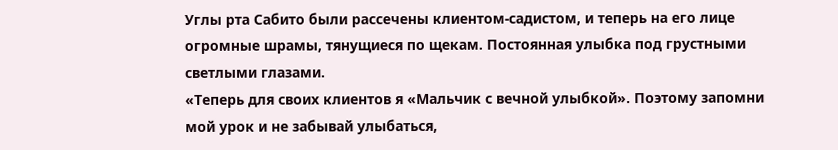Углы рта Сабито были рассечены клиентом-садистом, и теперь на его лице огромные шрамы, тянущиеся по щекам. Постоянная улыбка под грустными светлыми глазами.
«Теперь для своих клиентов я «Мальчик с вечной улыбкой». Поэтому запомни мой урок и не забывай улыбаться,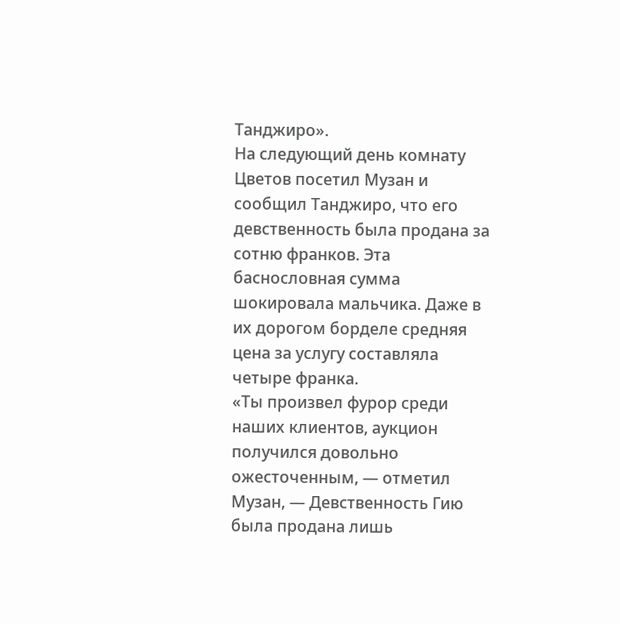Танджиро».
На следующий день комнату Цветов посетил Музан и сообщил Танджиро, что его девственность была продана за сотню франков. Эта баснословная сумма шокировала мальчика. Даже в их дорогом борделе средняя цена за услугу составляла четыре франка.
«Ты произвел фурор среди наших клиентов, аукцион получился довольно ожесточенным, — отметил Музан, — Девственность Гию была продана лишь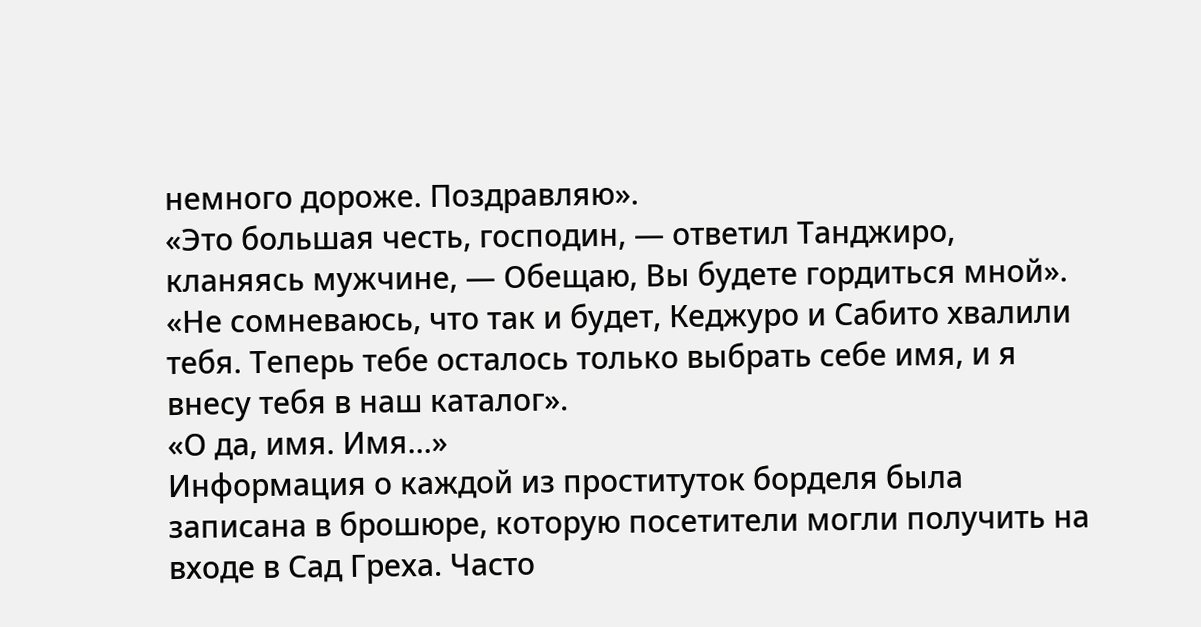немного дороже. Поздравляю».
«Это большая честь, господин, — ответил Танджиро, кланяясь мужчине, — Обещаю, Вы будете гордиться мной».
«Не сомневаюсь, что так и будет, Кеджуро и Сабито хвалили тебя. Теперь тебе осталось только выбрать себе имя, и я внесу тебя в наш каталог».
«О да, имя. Имя…»
Информация о каждой из проституток борделя была записана в брошюре, которую посетители могли получить на входе в Сад Греха. Часто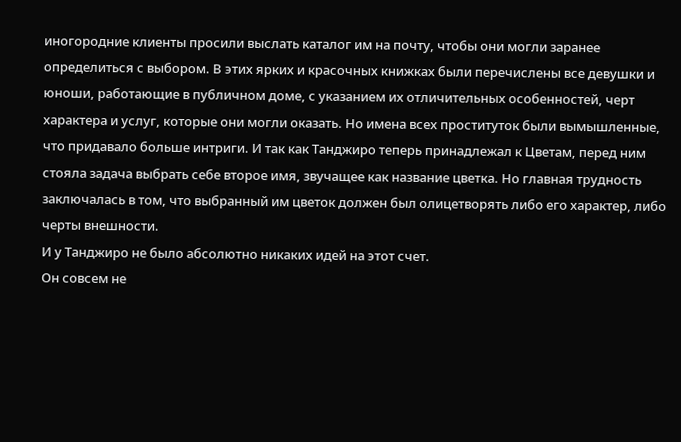иногородние клиенты просили выслать каталог им на почту, чтобы они могли заранее определиться с выбором. В этих ярких и красочных книжках были перечислены все девушки и юноши, работающие в публичном доме, с указанием их отличительных особенностей, черт характера и услуг, которые они могли оказать. Но имена всех проституток были вымышленные, что придавало больше интриги. И так как Танджиро теперь принадлежал к Цветам, перед ним стояла задача выбрать себе второе имя, звучащее как название цветка. Но главная трудность заключалась в том, что выбранный им цветок должен был олицетворять либо его характер, либо черты внешности.
И у Танджиро не было абсолютно никаких идей на этот счет.
Он совсем не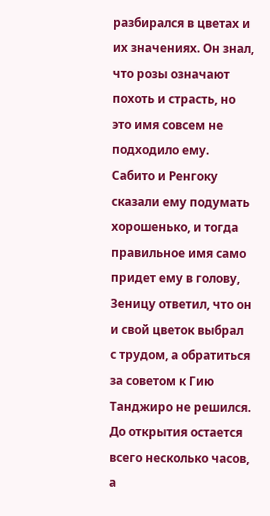разбирался в цветах и их значениях. Он знал, что розы означают похоть и страсть, но это имя совсем не подходило ему.
Сабито и Ренгоку сказали ему подумать хорошенько, и тогда правильное имя само придет ему в голову, Зеницу ответил, что он и свой цветок выбрал с трудом, а обратиться за советом к Гию Танджиро не решился.
До открытия остается всего несколько часов, а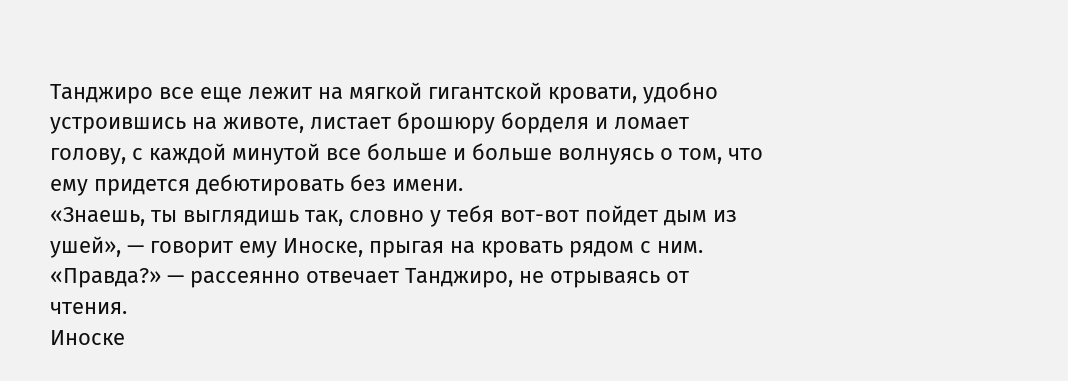Танджиро все еще лежит на мягкой гигантской кровати, удобно устроившись на животе, листает брошюру борделя и ломает голову, с каждой минутой все больше и больше волнуясь о том, что ему придется дебютировать без имени.
«Знаешь, ты выглядишь так, словно у тебя вот-вот пойдет дым из ушей», — говорит ему Иноске, прыгая на кровать рядом с ним.
«Правда?» — рассеянно отвечает Танджиро, не отрываясь от чтения.
Иноске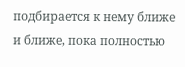подбирается к нему ближе и ближе, пока полностью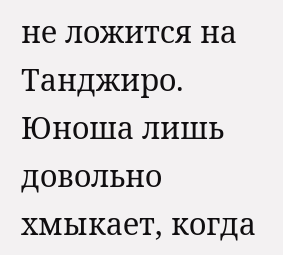не ложится на Танджиро. Юноша лишь довольно хмыкает, когда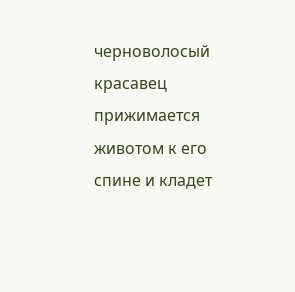черноволосый красавец прижимается животом к его спине и кладет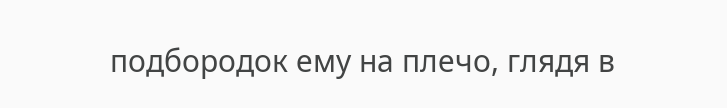подбородок ему на плечо, глядя в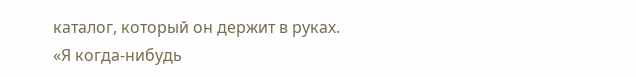каталог, который он держит в руках.
«Я когда-нибудь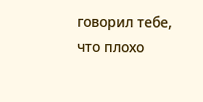говорил тебе, что плохо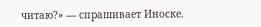читаю?» — спрашивает Иноске.